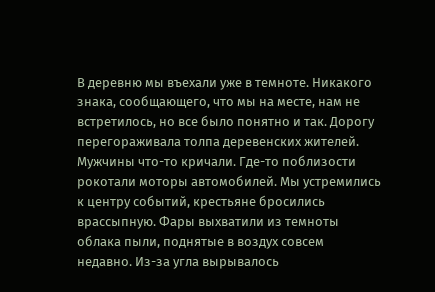В деревню мы въехали уже в темноте. Никакого знака, сообщающего, что мы на месте, нам не встретилось, но все было понятно и так. Дорогу перегораживала толпа деревенских жителей. Мужчины что-то кричали. Где-то поблизости рокотали моторы автомобилей. Мы устремились к центру событий, крестьяне бросились врассыпную. Фары выхватили из темноты облака пыли, поднятые в воздух совсем недавно. Из-за угла вырывалось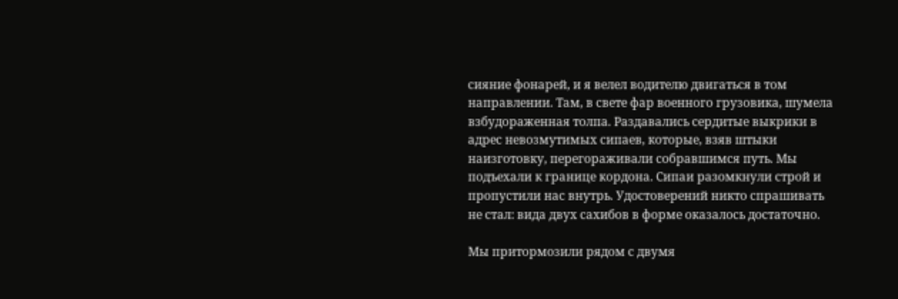сияние фонарей, и я велел водителю двигаться в том направлении. Там, в свете фар военного грузовика, шумела взбудораженная толпа. Раздавались сердитые выкрики в адрес невозмутимых сипаев, которые, взяв штыки наизготовку, перегораживали собравшимся путь. Мы подъехали к границе кордона. Сипаи разомкнули строй и пропустили нас внутрь. Удостоверений никто спрашивать не стал: вида двух сахибов в форме оказалось достаточно.

Мы притормозили рядом с двумя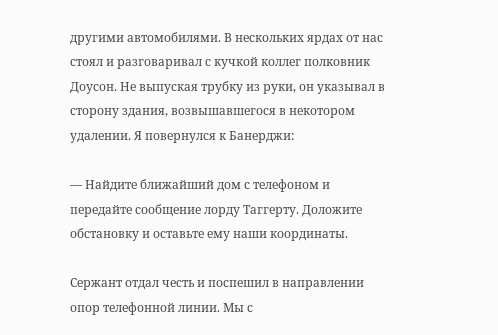другими автомобилями. В нескольких ярдах от нас стоял и разговаривал с кучкой коллег полковник Доусон. Не выпуская трубку из руки, он указывал в сторону здания, возвышавшегося в некотором удалении. Я повернулся к Банерджи:

— Найдите ближайший дом с телефоном и передайте сообщение лорду Таггерту. Доложите обстановку и оставьте ему наши координаты.

Сержант отдал честь и поспешил в направлении опор телефонной линии. Мы с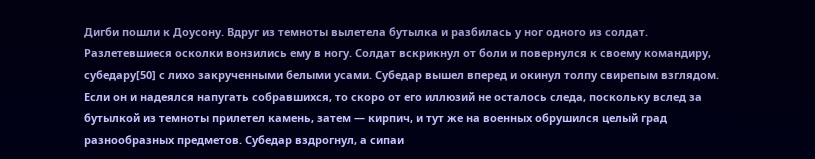Дигби пошли к Доусону. Вдруг из темноты вылетела бутылка и разбилась у ног одного из солдат. Разлетевшиеся осколки вонзились ему в ногу. Солдат вскрикнул от боли и повернулся к своему командиру, субедару[50] с лихо закрученными белыми усами. Субедар вышел вперед и окинул толпу свирепым взглядом. Если он и надеялся напугать собравшихся, то скоро от его иллюзий не осталось следа, поскольку вслед за бутылкой из темноты прилетел камень, затем — кирпич, и тут же на военных обрушился целый град разнообразных предметов. Субедар вздрогнул, а сипаи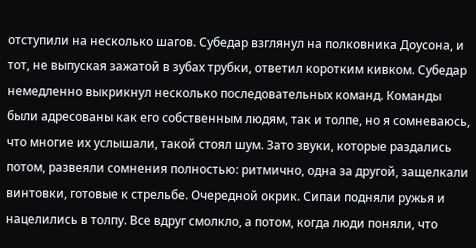отступили на несколько шагов. Субедар взглянул на полковника Доусона, и тот, не выпуская зажатой в зубах трубки, ответил коротким кивком. Субедар немедленно выкрикнул несколько последовательных команд. Команды были адресованы как его собственным людям, так и толпе, но я сомневаюсь, что многие их услышали, такой стоял шум. Зато звуки, которые раздались потом, развеяли сомнения полностью: ритмично, одна за другой, защелкали винтовки, готовые к стрельбе. Очередной окрик. Сипаи подняли ружья и нацелились в толпу. Все вдруг смолкло, а потом, когда люди поняли, что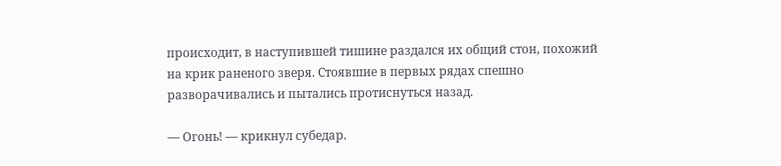происходит, в наступившей тишине раздался их общий стон, похожий на крик раненого зверя. Стоявшие в первых рядах спешно разворачивались и пытались протиснуться назад.

— Огонь! — крикнул субедар.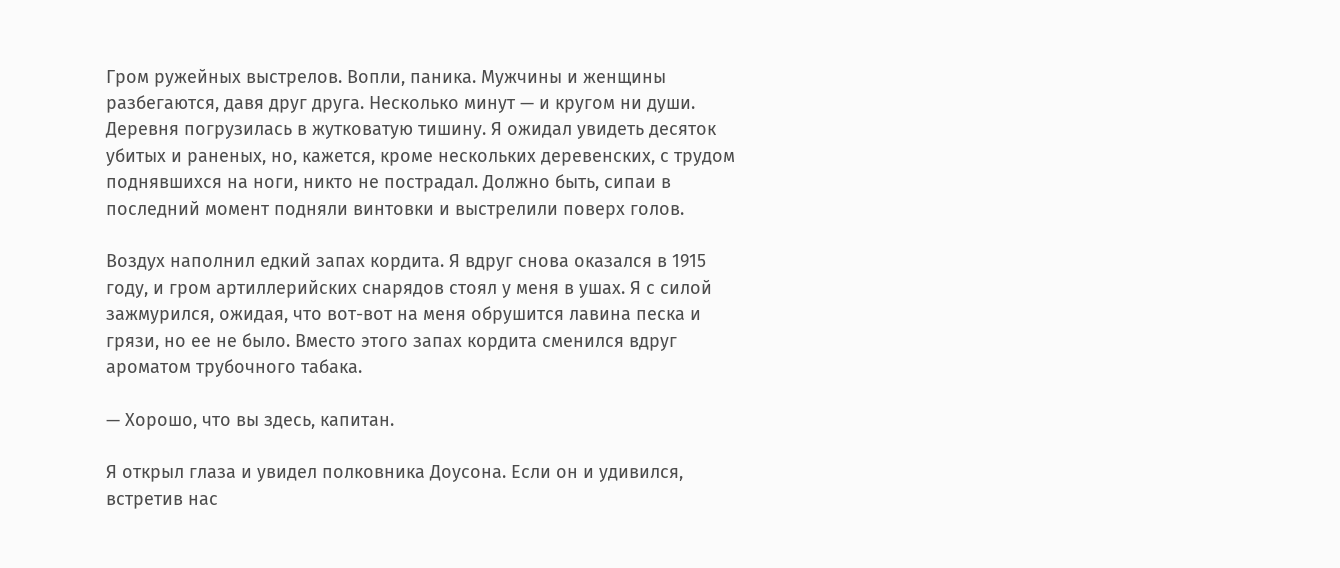Гром ружейных выстрелов. Вопли, паника. Мужчины и женщины разбегаются, давя друг друга. Несколько минут — и кругом ни души. Деревня погрузилась в жутковатую тишину. Я ожидал увидеть десяток убитых и раненых, но, кажется, кроме нескольких деревенских, с трудом поднявшихся на ноги, никто не пострадал. Должно быть, сипаи в последний момент подняли винтовки и выстрелили поверх голов.

Воздух наполнил едкий запах кордита. Я вдруг снова оказался в 1915 году, и гром артиллерийских снарядов стоял у меня в ушах. Я с силой зажмурился, ожидая, что вот-вот на меня обрушится лавина песка и грязи, но ее не было. Вместо этого запах кордита сменился вдруг ароматом трубочного табака.

— Хорошо, что вы здесь, капитан.

Я открыл глаза и увидел полковника Доусона. Если он и удивился, встретив нас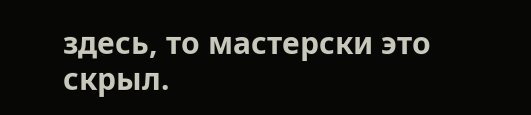здесь, то мастерски это скрыл.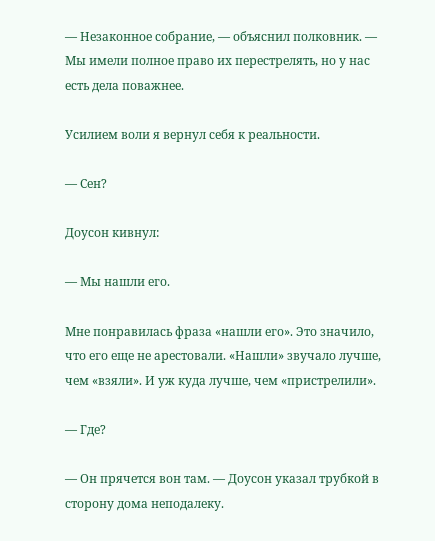— Незаконное собрание, — объяснил полковник. — Мы имели полное право их перестрелять, но у нас есть дела поважнее.

Усилием воли я вернул себя к реальности.

— Сен?

Доусон кивнул:

— Мы нашли его.

Мне понравилась фраза «нашли его». Это значило, что его еще не арестовали. «Нашли» звучало лучше, чем «взяли». И уж куда лучше, чем «пристрелили».

— Где?

— Он прячется вон там. — Доусон указал трубкой в сторону дома неподалеку.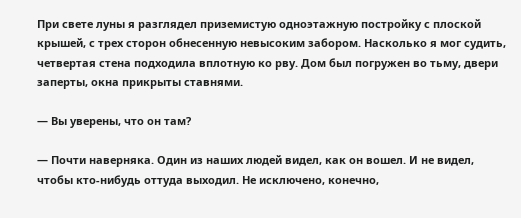При свете луны я разглядел приземистую одноэтажную постройку с плоской крышей, с трех сторон обнесенную невысоким забором. Насколько я мог судить, четвертая стена подходила вплотную ко рву. Дом был погружен во тьму, двери заперты, окна прикрыты ставнями.

— Вы уверены, что он там?

— Почти наверняка. Один из наших людей видел, как он вошел. И не видел, чтобы кто-нибудь оттуда выходил. Не исключено, конечно,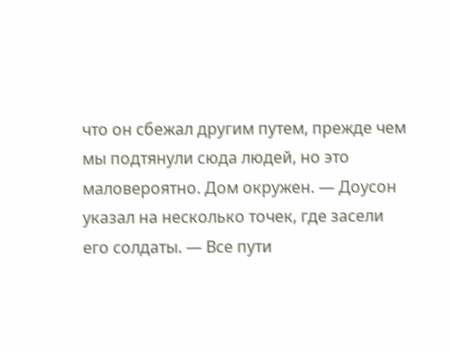что он сбежал другим путем, прежде чем мы подтянули сюда людей, но это маловероятно. Дом окружен. — Доусон указал на несколько точек, где засели его солдаты. — Все пути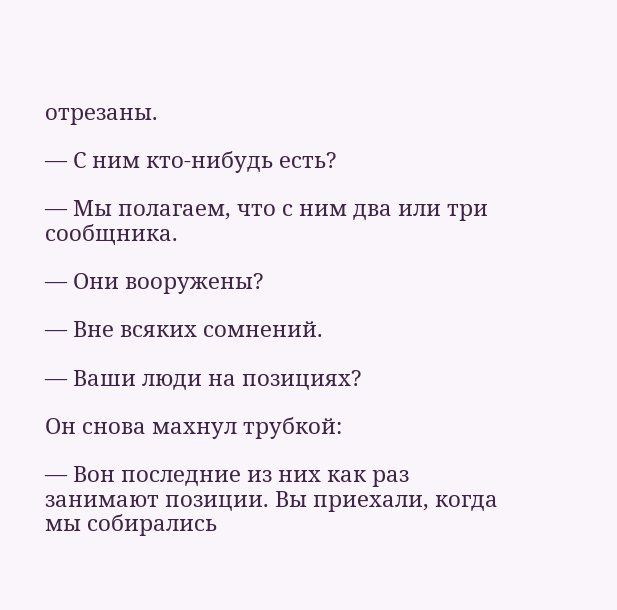отрезаны.

— С ним кто-нибудь есть?

— Мы полагаем, что с ним два или три сообщника.

— Они вооружены?

— Вне всяких сомнений.

— Ваши люди на позициях?

Он снова махнул трубкой:

— Вон последние из них как раз занимают позиции. Вы приехали, когда мы собирались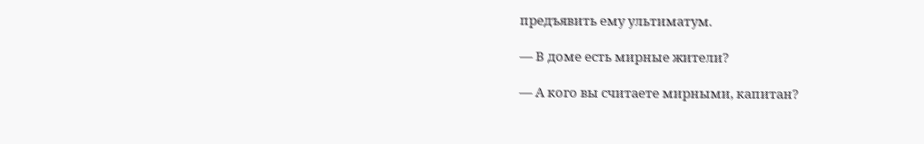предъявить ему ультиматум.

— В доме есть мирные жители?

— А кого вы считаете мирными, капитан?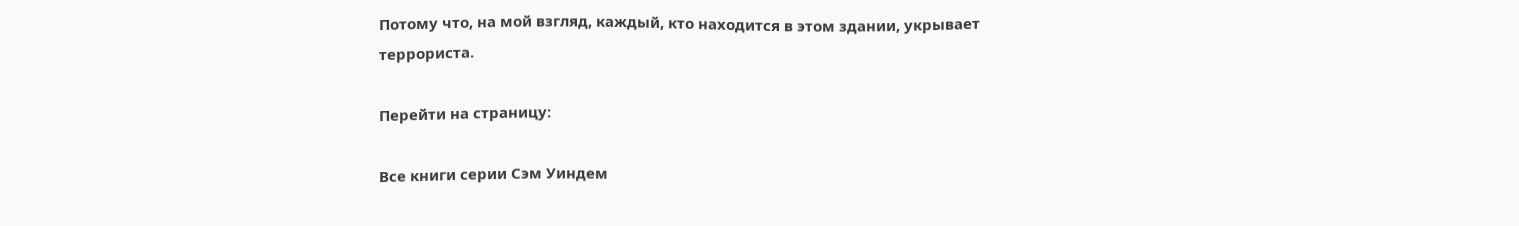Потому что, на мой взгляд, каждый, кто находится в этом здании, укрывает террориста.

Перейти на страницу:

Все книги серии Сэм Уиндем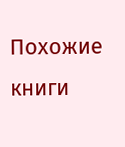Похожие книги